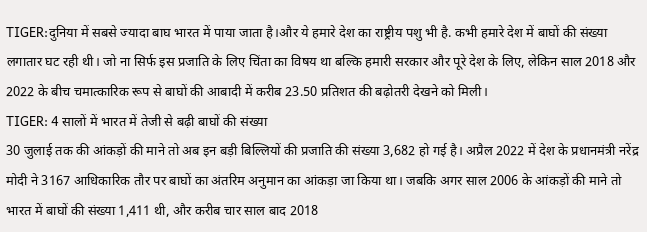TIGER:दुनिया में सबसे ज्यादा बाघ भारत में पाया जाता है।और ये हमारे देश का राष्ट्रीय पशु भी है. कभी हमारे देश में बाघों की संख्या लगातार घट रही थी। जो ना सिर्फ इस प्रजाति के लिए चिंता का विषय था बल्कि हमारी सरकार और पूरे देश के लिए, लेकिन साल 2018 और 2022 के बीच चमात्कारिक रूप से बाघों की आबादी में करीब 23.50 प्रतिशत की बढ़ोतरी देखने को मिली।
TIGER: 4 सालों में भारत में तेजी से बढ़ी बाघों की संख्या
30 जुलाई तक की आंकड़ों की माने तो अब इन बड़ी बिल्लियों की प्रजाति की संख्या 3,682 हो गई है। अप्रैल 2022 में देश के प्रधानमंत्री नरेंद्र मोदी ने 3167 आधिकारिक तौर पर बाघों का अंतरिम अनुमान का आंकड़ा जा किया था। जबकि अगर साल 2006 के आंकड़ों की माने तो भारत में बाघों की संख्या 1,411 थी, और करीब चार साल बाद 2018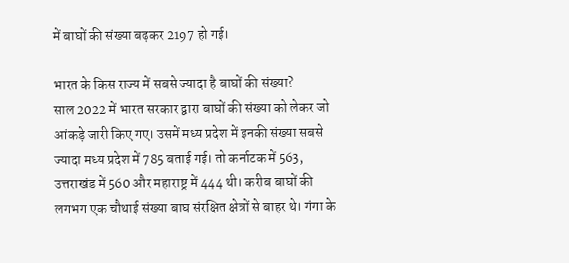में बाघों की संख्या बढ़कर 2197 हो गई।

भारत के किस राज्य में सबसे ज्यादा है बाघों की संख्या?
साल 2022 में भारत सरकार द्वारा बाघों की संख्या को लेकर जो आंकड़े जारी किए गए। उसमें मध्य प्रदेश में इनकी संख्या सबसे ज्यादा मध्य प्रदेश में 785 बताई गई। तो कर्नाटक में 563, उत्तराखंड में 560 और महाराष्ट्र में 444 थी। करीब बाघों की लगभग एक चौथाई संख्या बाघ संरक्षित क्षेत्रों से बाहर थे। गंगा के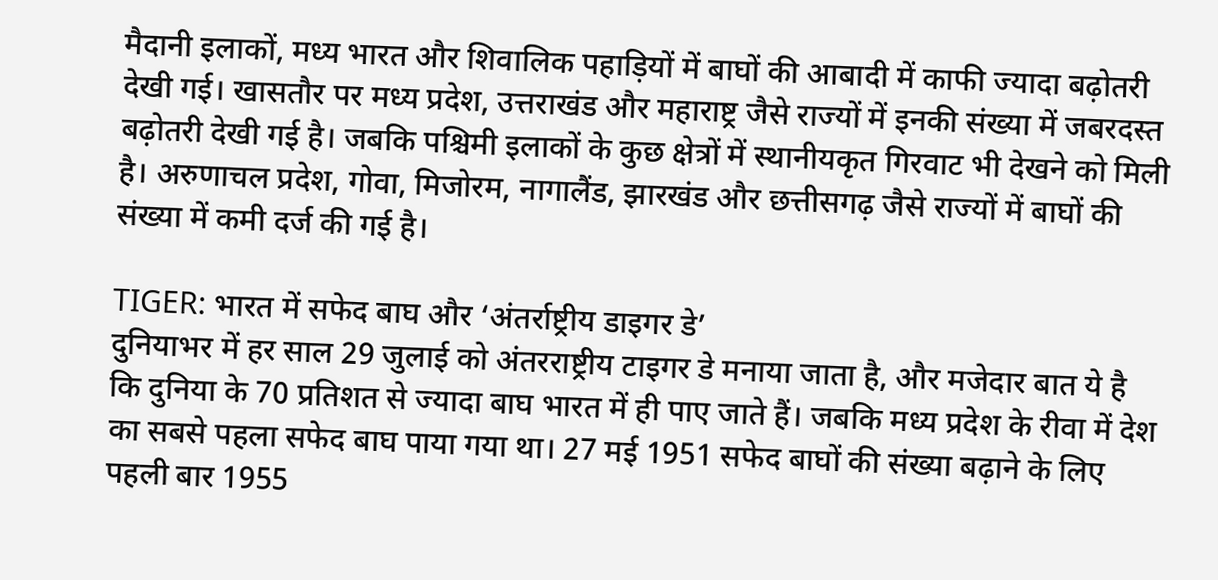मैदानी इलाकों, मध्य भारत और शिवालिक पहाड़ियों में बाघों की आबादी में काफी ज्यादा बढ़ोतरी देखी गई। खासतौर पर मध्य प्रदेश, उत्तराखंड और महाराष्ट्र जैसे राज्यों में इनकी संख्या में जबरदस्त बढ़ोतरी देखी गई है। जबकि पश्चिमी इलाकों के कुछ क्षेत्रों में स्थानीयकृत गिरवाट भी देखने को मिली है। अरुणाचल प्रदेश, गोवा, मिजोरम, नागालैंड, झारखंड और छत्तीसगढ़ जैसे राज्यों में बाघों की संख्या में कमी दर्ज की गई है।

TIGER: भारत में सफेद बाघ और ‘अंतर्राष्ट्रीय डाइगर डे’
दुनियाभर में हर साल 29 जुलाई को अंतरराष्ट्रीय टाइगर डे मनाया जाता है, और मजेदार बात ये है कि दुनिया के 70 प्रतिशत से ज्यादा बाघ भारत में ही पाए जाते हैं। जबकि मध्य प्रदेश के रीवा में देश का सबसे पहला सफेद बाघ पाया गया था। 27 मई 1951 सफेद बाघों की संख्या बढ़ाने के लिए पहली बार 1955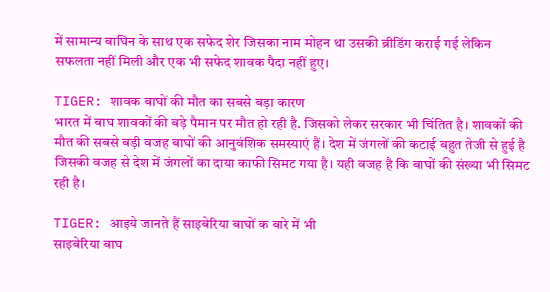में सामान्य बाघिन के साथ एक सफेद शेर जिसका नाम मोहन था उसकी ब्रीडिंग कराई गई लेकिन सफलता नहीं मिली और एक भी सफेद शावक पैदा नहीं हुए।

TIGER: शावक बाघों की मौत का सबसे बड़ा कारण
भारत में बाघ शावकों की बड़े पैमान पर मौत हो रही है. जिसको लेकर सरकार भी चिंतित है। शावकों की मौत की सबसे बड़ी वजह बाघों की आनुवंशिक समस्याएं हैं। देश में जंगलों की कटाई बहुत तेजी से हुई है जिसकी वजह से देश में जंगलों का दाया काफी सिमट गया है। यही वजह है कि बाघों की संख्या भी सिमट रही है।

TIGER: आइये जानते हैं साइबेरिया बाघों क बारे में भी
साइबेरिया बाघ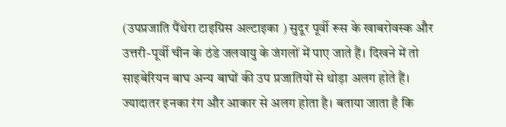(उपप्रजाति पैंथेरा टाइग्रिस अल्टाइका ) सुदूर पूर्वी रूस के खाबरोवस्क और उत्तरी-पूर्वी चीन के ठंडे जलवायु के जंगलों में पाए जाते हैं। दिखने में तो साइबेरियन बाघ अन्य बाघों की उप प्रजातियों से थोड़ा अलग होते हैं। ज्यादातर इनका रंग और आकार से अलग होता है। बताया जाता है कि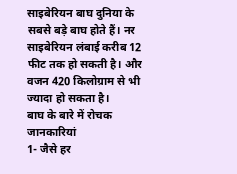साइबेरियन बाघ दुनिया के सबसे बड़े बाघ होते हैं। नर साइबेरियन लंबाई करीब 12 फीट तक हो सकती है। और वजन 420 किलोग्राम से भी ज्यादा हो सकता है।
बाघ के बारे में रोचक जानकारियां
1- जैसे हर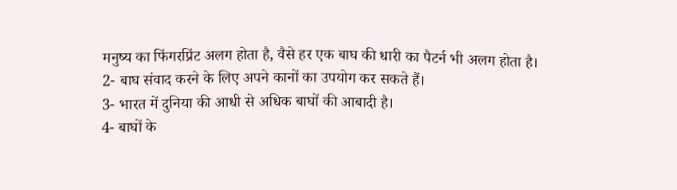मनुष्य का फिंगरप्रिंट अलग होता है, वैसे हर एक बाघ की धारी का पैटर्न भी अलग होता है।
2- बाघ संवाद करने के लिए अपने कानों का उपयोग कर सकते हैं।
3- भारत में दुनिया की आधी से अधिक बाघों की आबादी है।
4- बाघों के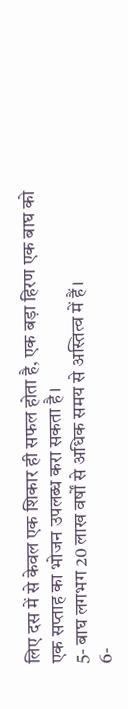लिए दस में से केवल एक शिकार ही सफल होता है, एक बड़ा हिरण एक बाघ को एक सप्ताह का भोजन उपलब्ध करा सकता है।
5- बाघ लगभग 20 लाख वर्षों से अधिक समय से अस्तित्व में हैं।
6-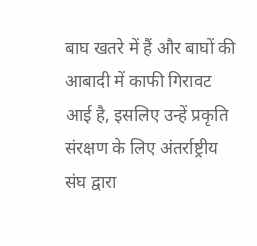बाघ खतरे में हैं और बाघों की आबादी में काफी गिरावट आई है, इसलिए उन्हें प्रकृति संरक्षण के लिए अंतर्राष्ट्रीय संघ द्वारा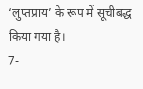‘लुप्तप्राय’ के रूप में सूचीबद्ध किया गया है।
7-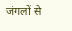जंगलों से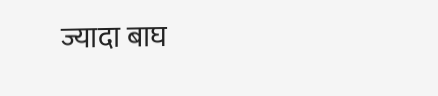ज्यादा बाघ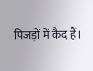पिजड़ों में कैद हैं।